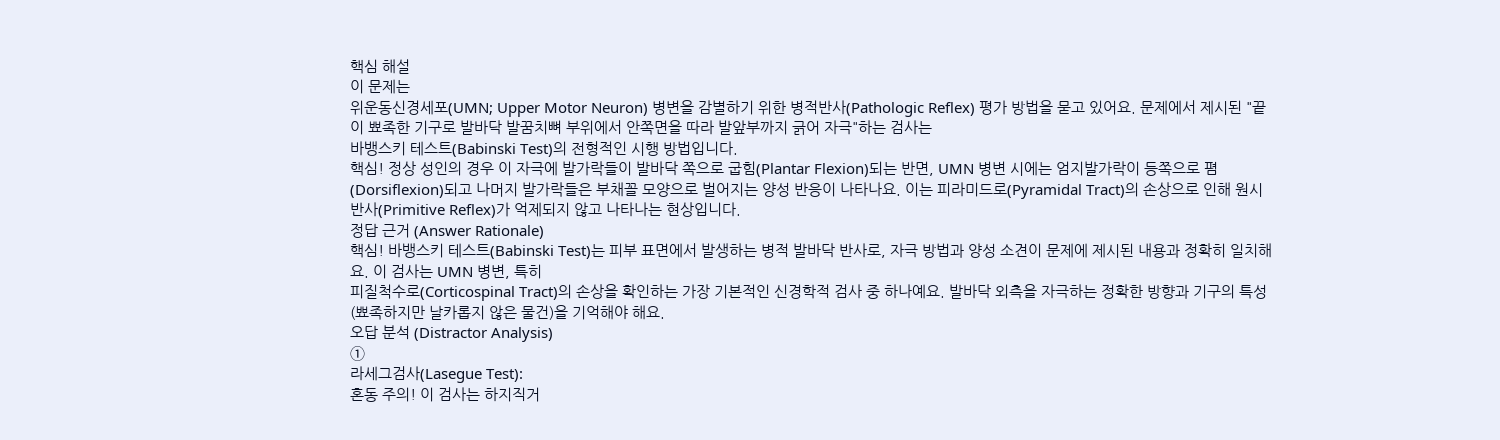핵심 해설
이 문제는
위운동신경세포(UMN; Upper Motor Neuron) 병변을 감별하기 위한 병적반사(Pathologic Reflex) 평가 방법을 묻고 있어요. 문제에서 제시된 "끝이 뾰족한 기구로 발바닥 발꿈치뼈 부위에서 안쪽면을 따라 발앞부까지 긁어 자극"하는 검사는
바뱅스키 테스트(Babinski Test)의 전형적인 시행 방법입니다.
핵심! 정상 성인의 경우 이 자극에 발가락들이 발바닥 쪽으로 굽힘(Plantar Flexion)되는 반면, UMN 병변 시에는 엄지발가락이 등쪽으로 폄(Dorsiflexion)되고 나머지 발가락들은 부채꼴 모양으로 벌어지는 양성 반응이 나타나요. 이는 피라미드로(Pyramidal Tract)의 손상으로 인해 원시반사(Primitive Reflex)가 억제되지 않고 나타나는 현상입니다.
정답 근거 (Answer Rationale)
핵심! 바뱅스키 테스트(Babinski Test)는 피부 표면에서 발생하는 병적 발바닥 반사로, 자극 방법과 양성 소견이 문제에 제시된 내용과 정확히 일치해요. 이 검사는 UMN 병변, 특히
피질척수로(Corticospinal Tract)의 손상을 확인하는 가장 기본적인 신경학적 검사 중 하나예요. 발바닥 외측을 자극하는 정확한 방향과 기구의 특성(뾰족하지만 날카롭지 않은 물건)을 기억해야 해요.
오답 분석 (Distractor Analysis)
①
라세그검사(Lasegue Test):
혼동 주의! 이 검사는 하지직거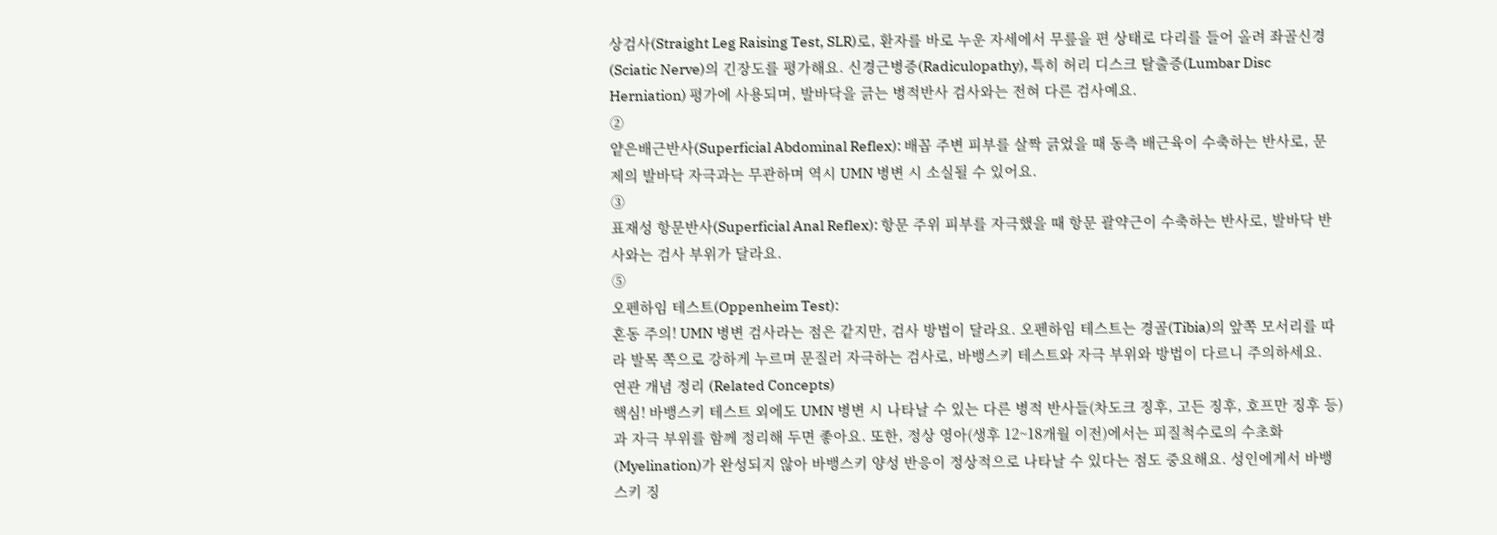상검사(Straight Leg Raising Test, SLR)로, 환자를 바로 누운 자세에서 무릎을 편 상태로 다리를 들어 올려 좌골신경(Sciatic Nerve)의 긴장도를 평가해요. 신경근병증(Radiculopathy), 특히 허리 디스크 탈출증(Lumbar Disc Herniation) 평가에 사용되며, 발바닥을 긁는 병적반사 검사와는 전혀 다른 검사예요.
②
얕은배근반사(Superficial Abdominal Reflex): 배꼽 주변 피부를 살짝 긁었을 때 동측 배근육이 수축하는 반사로, 문제의 발바닥 자극과는 무관하며 역시 UMN 병변 시 소실될 수 있어요.
③
표재성 항문반사(Superficial Anal Reflex): 항문 주위 피부를 자극했을 때 항문 괄약근이 수축하는 반사로, 발바닥 반사와는 검사 부위가 달라요.
⑤
오펜하임 테스트(Oppenheim Test):
혼동 주의! UMN 병변 검사라는 점은 같지만, 검사 방법이 달라요. 오펜하임 테스트는 경골(Tibia)의 앞쪽 모서리를 따라 발목 쪽으로 강하게 누르며 문질러 자극하는 검사로, 바뱅스키 테스트와 자극 부위와 방법이 다르니 주의하세요.
연관 개념 정리 (Related Concepts)
핵심! 바뱅스키 테스트 외에도 UMN 병변 시 나타날 수 있는 다른 병적 반사들(차도크 징후, 고든 징후, 호프만 징후 등)과 자극 부위를 함께 정리해 두면 좋아요. 또한, 정상 영아(생후 12~18개월 이전)에서는 피질척수로의 수초화(Myelination)가 완성되지 않아 바뱅스키 양성 반응이 정상적으로 나타날 수 있다는 점도 중요해요. 성인에게서 바뱅스키 징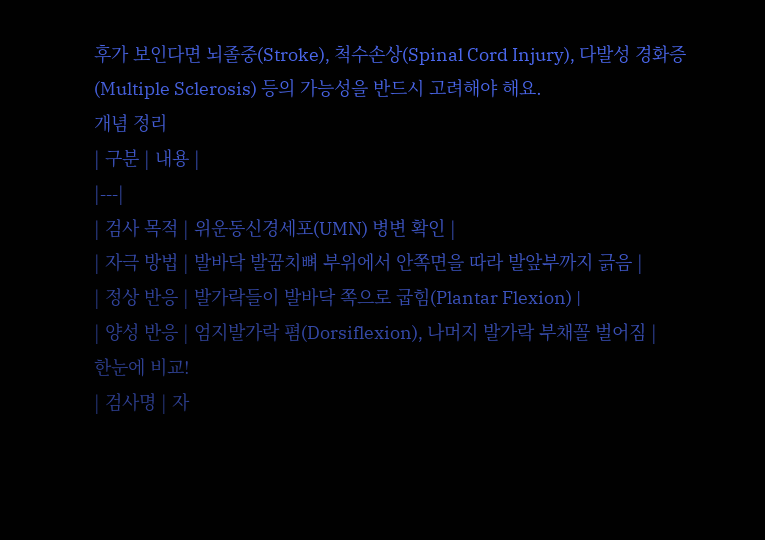후가 보인다면 뇌졸중(Stroke), 척수손상(Spinal Cord Injury), 다발성 경화증(Multiple Sclerosis) 등의 가능성을 반드시 고려해야 해요.
개념 정리
| 구분 | 내용 |
|---|
| 검사 목적 | 위운동신경세포(UMN) 병변 확인 |
| 자극 방법 | 발바닥 발꿈치뼈 부위에서 안쪽면을 따라 발앞부까지 긁음 |
| 정상 반응 | 발가락들이 발바닥 쪽으로 굽힘(Plantar Flexion) |
| 양성 반응 | 엄지발가락 폄(Dorsiflexion), 나머지 발가락 부채꼴 벌어짐 |
한눈에 비교!
| 검사명 | 자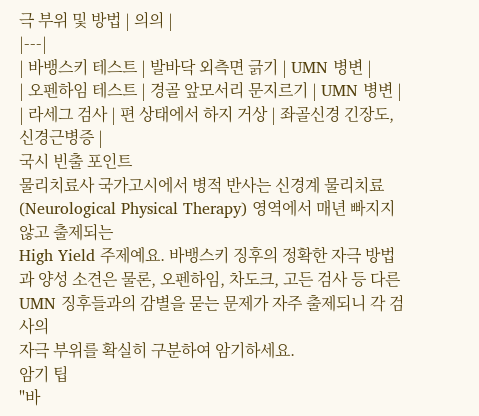극 부위 및 방법 | 의의 |
|---|
| 바뱅스키 테스트 | 발바닥 외측면 긁기 | UMN 병변 |
| 오펜하임 테스트 | 경골 앞모서리 문지르기 | UMN 병변 |
| 라세그 검사 | 편 상태에서 하지 거상 | 좌골신경 긴장도, 신경근병증 |
국시 빈출 포인트
물리치료사 국가고시에서 병적 반사는 신경계 물리치료(Neurological Physical Therapy) 영역에서 매년 빠지지 않고 출제되는
High Yield 주제예요. 바뱅스키 징후의 정확한 자극 방법과 양성 소견은 물론, 오펜하임, 차도크, 고든 검사 등 다른 UMN 징후들과의 감별을 묻는 문제가 자주 출제되니 각 검사의
자극 부위를 확실히 구분하여 암기하세요.
암기 팁
"바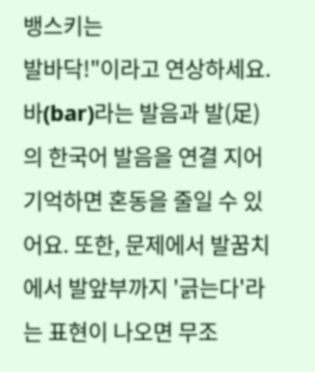뱅스키는
발바닥!"이라고 연상하세요. 바(bar)라는 발음과 발(足)의 한국어 발음을 연결 지어 기억하면 혼동을 줄일 수 있어요. 또한, 문제에서 발꿈치에서 발앞부까지 '긁는다'라는 표현이 나오면 무조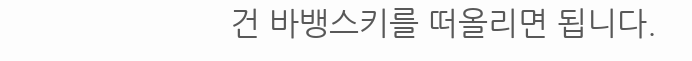건 바뱅스키를 떠올리면 됩니다.